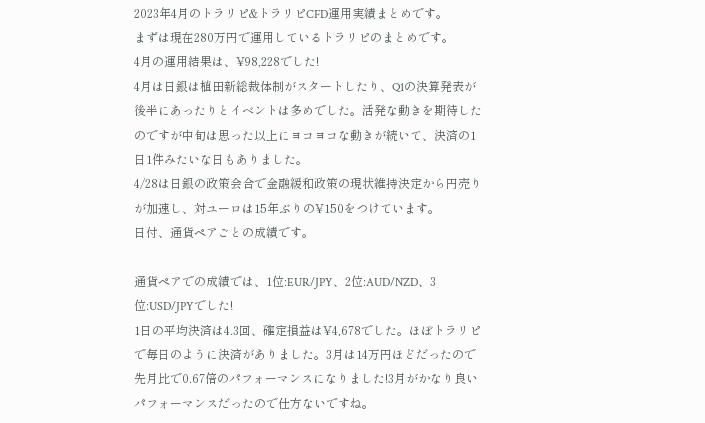2023年4月のトラリピ&トラリピCFD運用実績まとめです。
まずは現在280万円で運用しているトラリピのまとめです。
4月の運用結果は、¥98,228でした!
4月は日銀は植田新総裁体制がスタートしたり、Q1の決算発表が後半にあったりとイベントは多めでした。活発な動きを期待したのですが中旬は思った以上にヨコヨコな動きが続いて、決済の1日1件みたいな日もありました。
4/28は日銀の政策会合で金融緩和政策の現状維持決定から円売りが加速し、対ユーロは15年ぶりの¥150をつけています。
日付、通貨ペアごとの成績です。

通貨ペアでの成績では、1位:EUR/JPY、2位:AUD/NZD、3位:USD/JPYでした!
1日の平均決済は4.3回、確定損益は¥4,678でした。ほぼトラリピで毎日のように決済がありました。3月は14万円ほどだったので先月比で0.67倍のパフォーマンスになりました!3月がかなり良いパフォーマンスだったので仕方ないですね。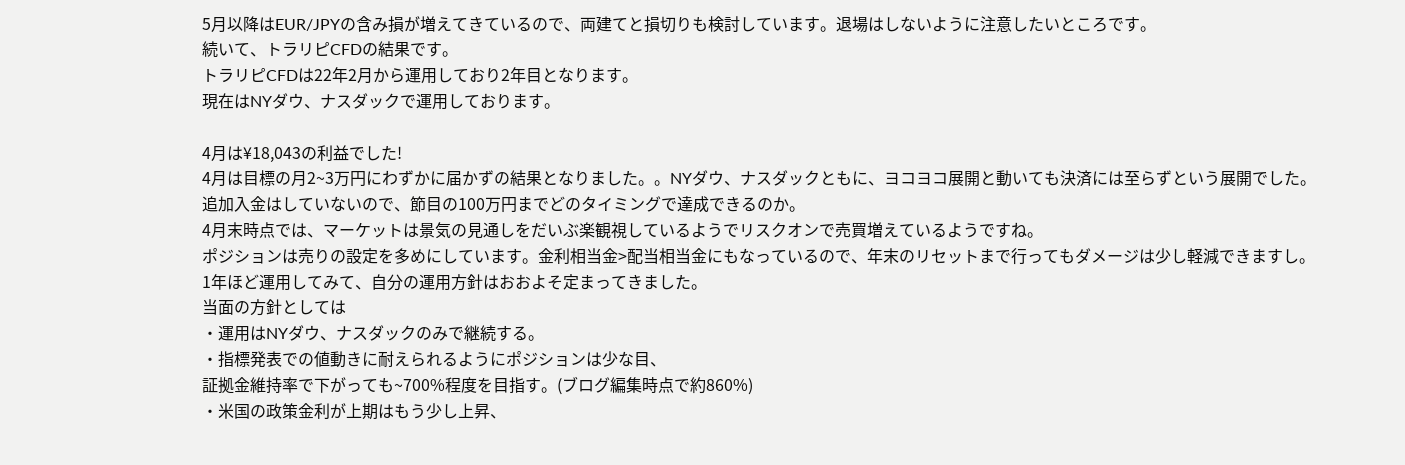5月以降はEUR/JPYの含み損が増えてきているので、両建てと損切りも検討しています。退場はしないように注意したいところです。
続いて、トラリピCFDの結果です。
トラリピCFDは22年2月から運用しており2年目となります。
現在はNYダウ、ナスダックで運用しております。

4月は¥18,043の利益でした!
4月は目標の月2~3万円にわずかに届かずの結果となりました。。NYダウ、ナスダックともに、ヨコヨコ展開と動いても決済には至らずという展開でした。
追加入金はしていないので、節目の100万円までどのタイミングで達成できるのか。
4月末時点では、マーケットは景気の見通しをだいぶ楽観視しているようでリスクオンで売買増えているようですね。
ポジションは売りの設定を多めにしています。金利相当金>配当相当金にもなっているので、年末のリセットまで行ってもダメージは少し軽減できますし。
1年ほど運用してみて、自分の運用方針はおおよそ定まってきました。
当面の方針としては
・運用はNYダウ、ナスダックのみで継続する。
・指標発表での値動きに耐えられるようにポジションは少な目、
証拠金維持率で下がっても~700%程度を目指す。(ブログ編集時点で約860%)
・米国の政策金利が上期はもう少し上昇、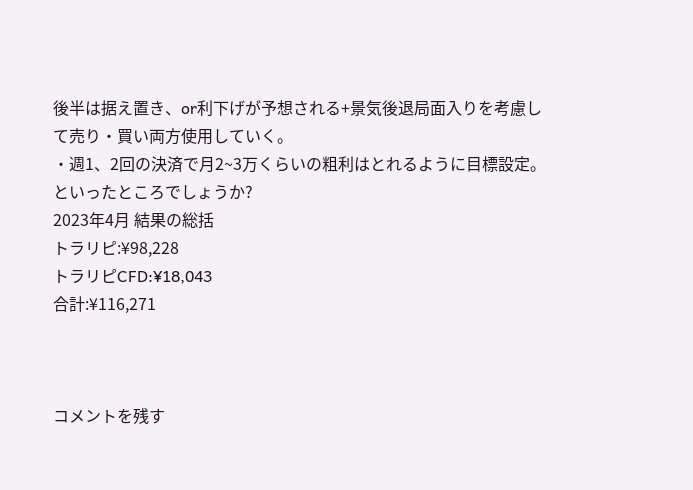後半は据え置き、or利下げが予想される+景気後退局面入りを考慮して売り・買い両方使用していく。
・週1、2回の決済で月2~3万くらいの粗利はとれるように目標設定。
といったところでしょうか?
2023年4月 結果の総括
トラリピ:¥98,228
トラリピCFD:¥18,043
合計:¥116,271



コメントを残す